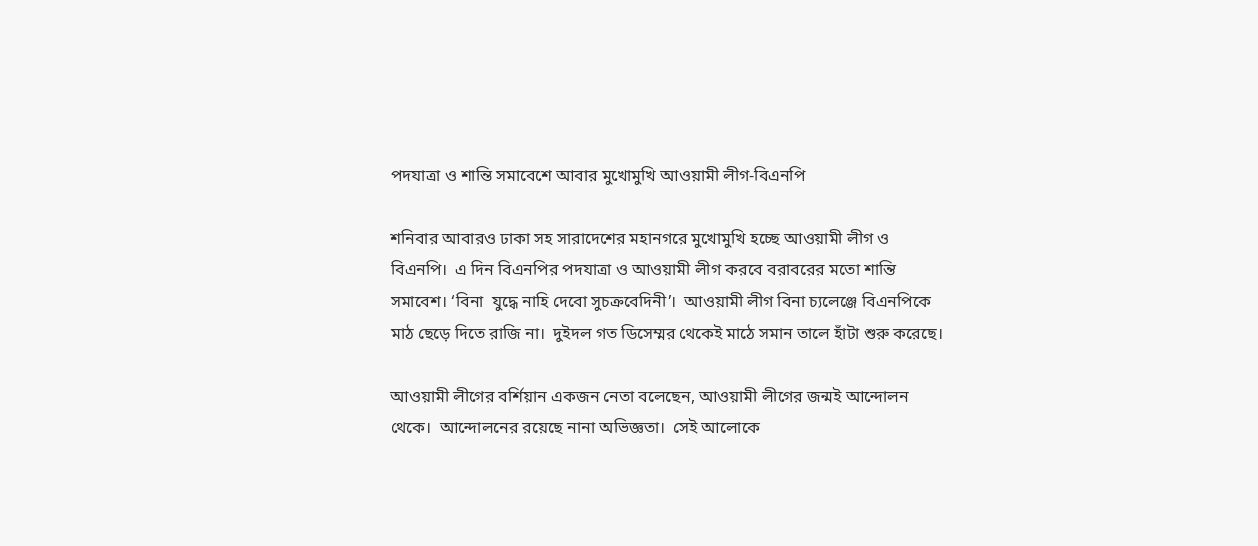পদযাত্রা ও শান্তি সমাবেশে আবার মুখোমুখি আওয়ামী লীগ-বিএনপি

শনিবার আবারও ঢাকা সহ সারাদেশের মহানগরে মুখোমুখি হচ্ছে আওয়ামী লীগ ও বিএনপি।  এ দিন বিএনপির পদযাত্রা ও আওয়ামী লীগ করবে বরাবরের মতো শান্তি সমাবেশ। ‘বিনা  যুদ্ধে নাহি দেবো সুচক্রবেদিনী’।  আওয়ামী লীগ বিনা চ্যলেঞ্জে বিএনপিকে মাঠ ছেড়ে দিতে রাজি না।  দুইদল গত ডিসেম্মর থেকেই মাঠে সমান তালে হাঁটা শুরু করেছে।

আওয়ামী লীগের বর্শিয়ান একজন নেতা বলেছেন, আওয়ামী লীগের জন্মই আন্দোলন থেকে।  আন্দোলনের রয়েছে নানা অভিজ্ঞতা।  সেই আলোকে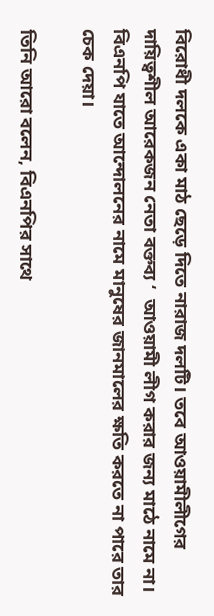বিরোধী দলকে একা মাঠ ছেড়ে দিতে নারাজ দলটি। তবে আওয়ামীলীগের দায়িত্বশীল আরেকজন নেতা বক্তব্য ‘  আওয়ামী লীগ করার জন্য মাঠে নামে না।  বিএনপি যাতে আন্দোলনের নামে মানুষের জানমালের ক্ষতি করতে না পারে তার চেক দেয়া।

তিনি আরো বলেন, বিএনপির সাথে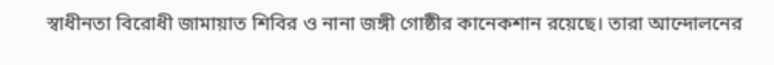স্বাধীনতা বিরোধী জামায়াত শিবির ও নানা জঙ্গী গোষ্ঠীর কানেকশান রয়েছে। তারা আন্দোলনের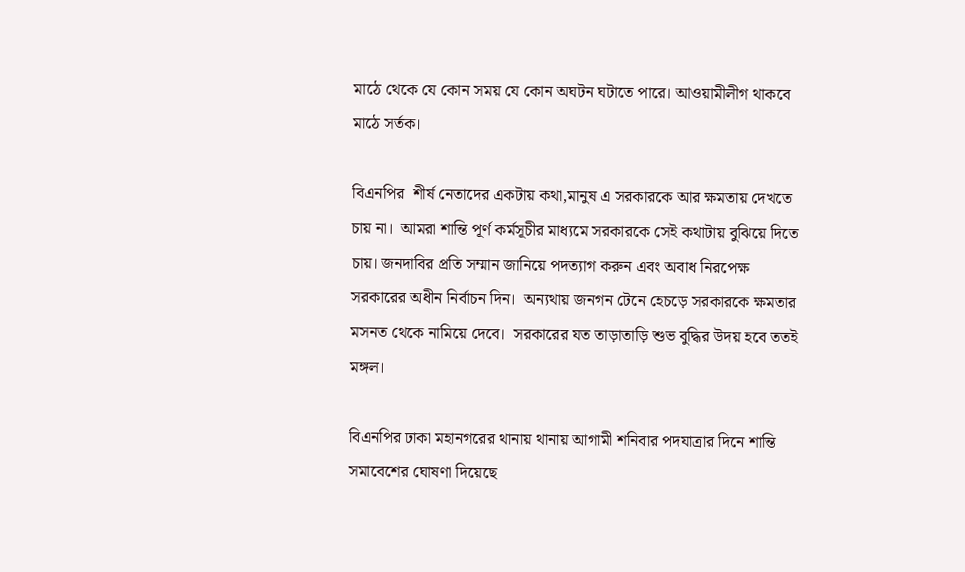মাঠে থেকে যে কোন সময় যে কোন অঘটন ঘটাতে পারে। আওয়ামীলীগ থাকবে মাঠে সর্তক।

বিএনপির  শীর্ষ নেতাদের একটায় কথা,মানুষ এ সরকারকে আর ক্ষমতায় দেখতে চায় না।  আমরা শান্তি পূর্ণ কর্মসূচীর মাধ্যমে সরকারকে সেই কথাটায় বুঝিয়ে দিতে চায়। জনদাবির প্রতি সম্মান জানিয়ে পদত্যাগ করুন এবং অবাধ নিরপেক্ষ সরকারের অধীন নির্বাচন দিন।  অন্যথায় জনগন টেনে হেচড়ে সরকারকে ক্ষমতার মসনত থেকে নামিয়ে দেবে।  সরকারের যত তাড়াতাড়ি শুভ বুদ্ধির উদয় হবে ততই মঙ্গল।

বিএনপির ঢাকা মহানগরের থানায় থানায় আগামী শনিবার পদযাত্রার দিনে শান্তি সমাবেশের ঘোষণা দিয়েছে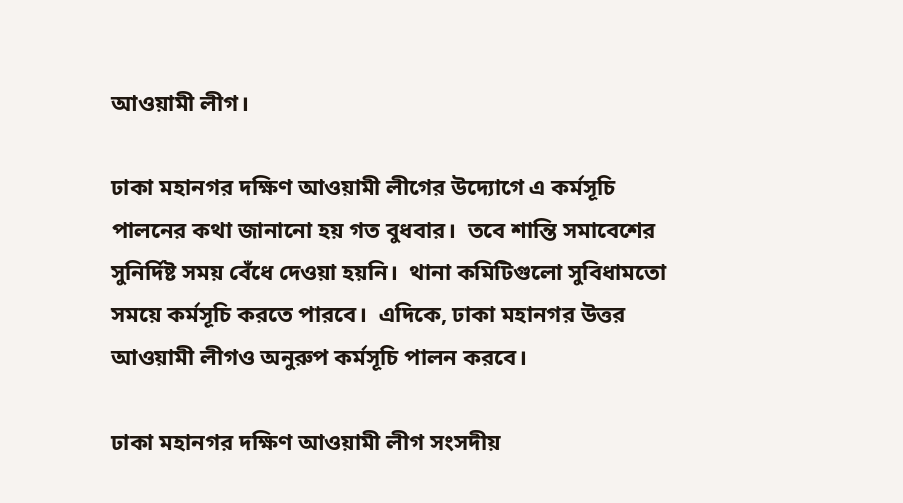আওয়ামী লীগ।

ঢাকা মহানগর দক্ষিণ আওয়ামী লীগের উদ্যোগে এ কর্মসূচি পালনের কথা জানানো হয় গত বুধবার।  তবে শান্তি সমাবেশের সুনির্দিষ্ট সময় বেঁধে দেওয়া হয়নি।  থানা কমিটিগুলো সুবিধামতো সময়ে কর্মসূচি করতে পারবে।  এদিকে, ঢাকা মহানগর উত্তর আওয়ামী লীগও অনুরুপ কর্মসূচি পালন করবে।

ঢাকা মহানগর দক্ষিণ আওয়ামী লীগ সংসদীয়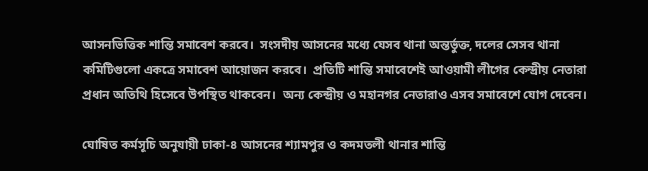আসনভিত্তিক শান্তি সমাবেশ করবে।  সংসদীয় আসনের মধ্যে যেসব থানা অন্তর্ভুক্ত, দলের সেসব থানা কমিটিগুলো একত্রে সমাবেশ আয়োজন করবে।  প্রতিটি শান্তি সমাবেশেই আওয়ামী লীগের কেন্দ্রীয় নেতারা প্রধান অতিথি হিসেবে উপস্থিত থাকবেন।  অন্য কেন্দ্রীয় ও মহানগর নেতারাও এসব সমাবেশে যোগ দেবেন।

ঘোষিত কর্মসূচি অনুযায়ী ঢাকা-৪ আসনের শ্যামপুর ও কদমতলী থানার শান্তি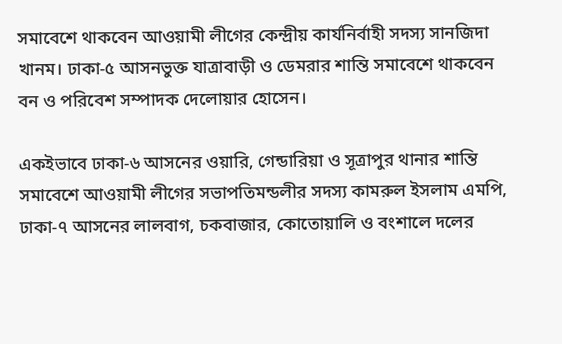সমাবেশে থাকবেন আওয়ামী লীগের কেন্দ্রীয় কার্যনির্বাহী সদস্য সানজিদা খানম। ঢাকা-৫ আসনভুক্ত যাত্রাবাড়ী ও ডেমরার শান্তি সমাবেশে থাকবেন বন ও পরিবেশ সম্পাদক দেলোয়ার হোসেন।

একইভাবে ঢাকা-৬ আসনের ওয়ারি, গেন্ডারিয়া ও সূত্রাপুর থানার শান্তি সমাবেশে আওয়ামী লীগের সভাপতিমন্ডলীর সদস্য কামরুল ইসলাম এমপি, ঢাকা-৭ আসনের লালবাগ, চকবাজার, কোতোয়ালি ও বংশালে দলের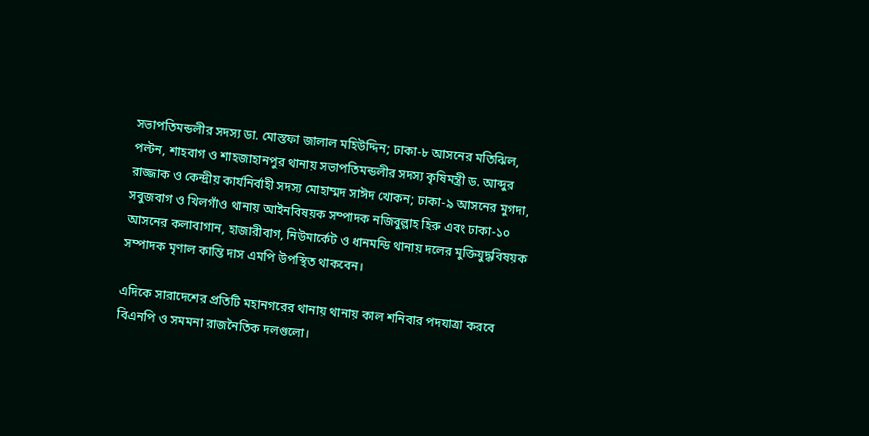সভাপতিমন্ডলীর সদস্য ডা. মোস্তফা জালাল মহিউদ্দিন; ঢাকা-৮ আসনের মতিঝিল, পল্টন, শাহবাগ ও শাহজাহানপুর থানায় সভাপতিমন্ডলীর সদস্য কৃষিমন্ত্রী ড. আব্দুর রাজ্জাক ও কেন্দ্রীয় কার্যনির্বাহী সদস্য মোহাম্মদ সাঈদ খোকন; ঢাকা-৯ আসনের মুগদা, সবুজবাগ ও খিলগাঁও থানায় আইনবিষয়ক সম্পাদক নজিবুল্লাহ হিরু এবং ঢাকা-১০ আসনের কলাবাগান, হাজারীবাগ, নিউমার্কেট ও ধানমন্ডি থানায় দলের মুক্তিযুদ্ধবিষয়ক সম্পাদক মৃণাল কান্তি দাস এমপি উপস্থিত থাকবেন।

এদিকে সারাদেশের প্রতিটি মহানগরের থানায় থানায় কাল শনিবার পদযাত্রা করবে বিএনপি ও সমমনা রাজনৈতিক দলগুলো।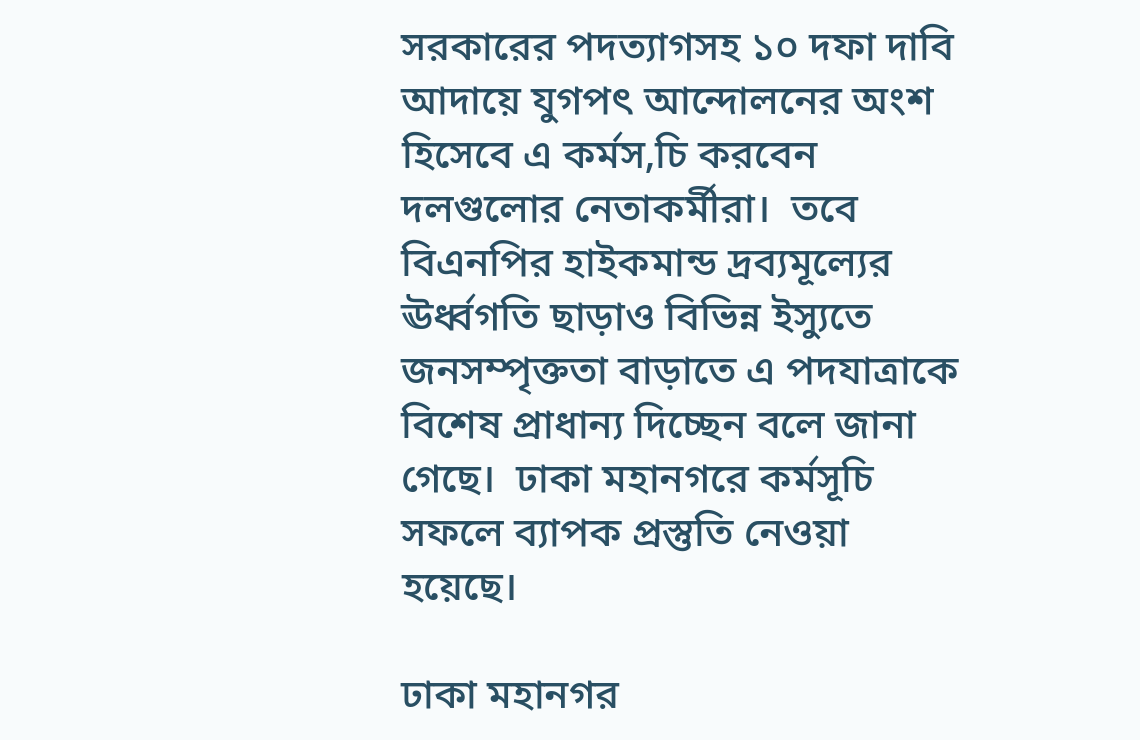সরকারের পদত্যাগসহ ১০ দফা দাবি আদায়ে যুগপৎ আন্দোলনের অংশ হিসেবে এ কর্মস‚চি করবেন দলগুলোর নেতাকর্মীরা।  তবে বিএনপির হাইকমান্ড দ্রব্যমূল্যের ঊর্ধ্বগতি ছাড়াও বিভিন্ন ইস্যুতে জনসম্পৃক্ততা বাড়াতে এ পদযাত্রাকে বিশেষ প্রাধান্য দিচ্ছেন বলে জানা গেছে।  ঢাকা মহানগরে কর্মসূচি সফলে ব্যাপক প্রস্তুতি নেওয়া হয়েছে।

ঢাকা মহানগর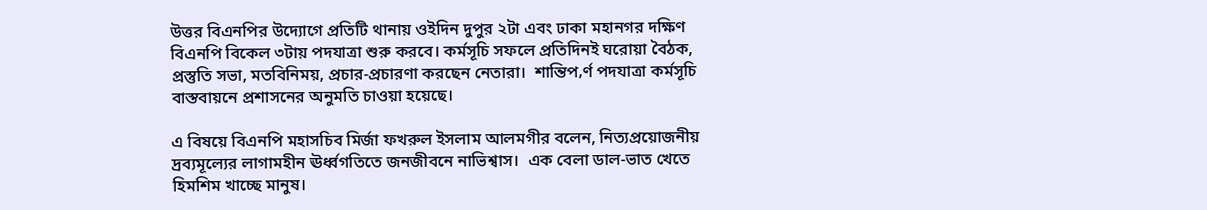উত্তর বিএনপির উদ্যোগে প্রতিটি থানায় ওইদিন দুপুর ২টা এবং ঢাকা মহানগর দক্ষিণ বিএনপি বিকেল ৩টায় পদযাত্রা শুরু করবে। কর্মসূচি সফলে প্রতিদিনই ঘরোয়া বৈঠক, প্রস্তুতি সভা, মতবিনিময়, প্রচার-প্রচারণা করছেন নেতারা।  শান্তিপ‚র্ণ পদযাত্রা কর্মসূচি বাস্তবায়নে প্রশাসনের অনুমতি চাওয়া হয়েছে।

এ বিষয়ে বিএনপি মহাসচিব মির্জা ফখরুল ইসলাম আলমগীর বলেন, নিত্যপ্রয়োজনীয় দ্রব্যমূল্যের লাগামহীন ঊর্ধ্বগতিতে জনজীবনে নাভিশ্বাস।  এক বেলা ডাল-ভাত খেতে হিমশিম খাচ্ছে মানুষ।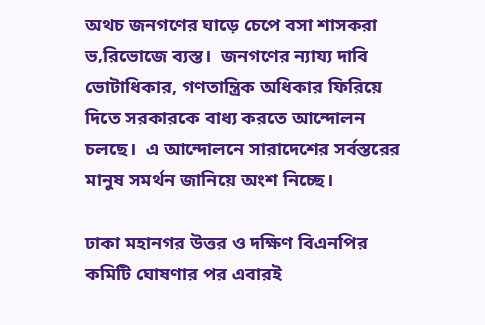অথচ জনগণের ঘাড়ে চেপে বসা শাসকরা ভ‚রিভোজে ব্যস্ত।  জনগণের ন্যায্য দাবি ভোটাধিকার, গণতান্ত্রিক অধিকার ফিরিয়ে দিতে সরকারকে বাধ্য করতে আন্দোলন চলছে।  এ আন্দোলনে সারাদেশের সর্বস্তরের মানুষ সমর্থন জানিয়ে অংশ নিচ্ছে।

ঢাকা মহানগর উত্তর ও দক্ষিণ বিএনপির কমিটি ঘোষণার পর এবারই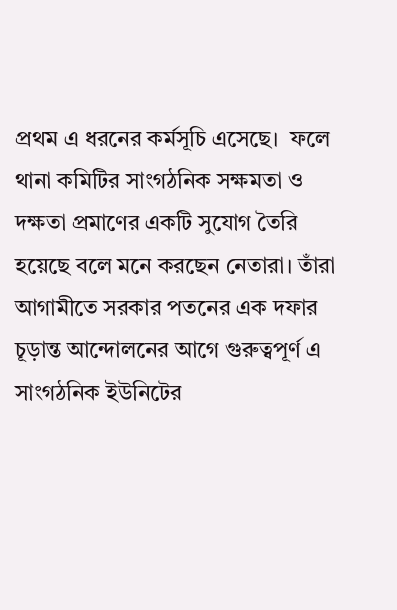প্রথম এ ধরনের কর্মসূচি এসেছে।  ফলে থানা কমিটির সাংগঠনিক সক্ষমতা ও দক্ষতা প্রমাণের একটি সুযোগ তৈরি হয়েছে বলে মনে করছেন নেতারা। তাঁরা আগামীতে সরকার পতনের এক দফার চূড়ান্ত আন্দোলনের আগে গুরুত্বপূর্ণ এ সাংগঠনিক ইউনিটের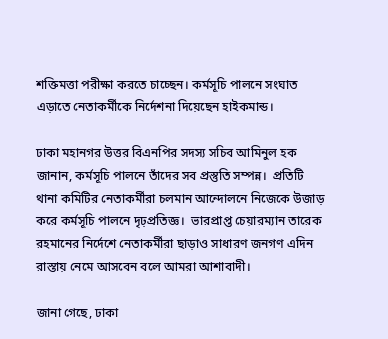শক্তিমত্তা পরীক্ষা করতে চাচ্ছেন। কর্মসূচি পালনে সংঘাত এড়াতে নেতাকর্মীকে নির্দেশনা দিয়েছেন হাইকমান্ড।

ঢাকা মহানগর উত্তর বিএনপির সদস্য সচিব আমিনুল হক জানান, কর্মসূচি পালনে তাঁদের সব প্রস্তুতি সম্পন্ন।  প্রতিটি থানা কমিটির নেতাকর্মীরা চলমান আন্দোলনে নিজেকে উজাড় করে কর্মসূচি পালনে দৃঢ়প্রতিজ্ঞ।  ভারপ্রাপ্ত চেয়ারম্যান তারেক রহমানের নির্দেশে নেতাকর্মীরা ছাড়াও সাধারণ জনগণ এদিন রাস্তায় নেমে আসবেন বলে আমরা আশাবাদী।

জানা গেছে, ঢাকা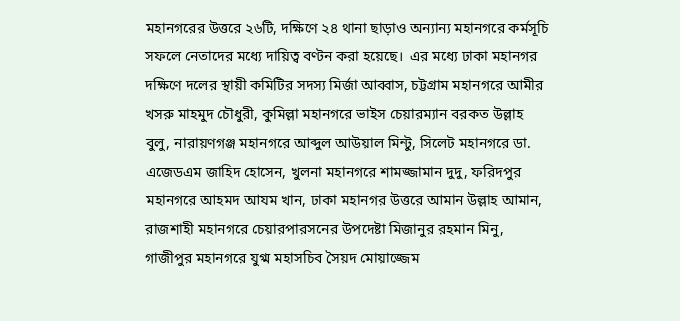মহানগরের উত্তরে ২৬টি, দক্ষিণে ২৪ থানা ছাড়াও অন্যান্য মহানগরে কর্মসূচি সফলে নেতাদের মধ্যে দায়িত্ব বণ্টন করা হয়েছে।  এর মধ্যে ঢাকা মহানগর দক্ষিণে দলের স্থায়ী কমিটির সদস্য মির্জা আব্বাস, চট্টগ্রাম মহানগরে আমীর খসরু মাহমুদ চৌধুরী, কুমিল্লা মহানগরে ভাইস চেয়ারম্যান বরকত উল্লাহ বুলু, নারায়ণগঞ্জ মহানগরে আব্দুল আউয়াল মিন্টু, সিলেট মহানগরে ডা. এজেডএম জাহিদ হোসেন, খুলনা মহানগরে শামজ্জামান দুদু, ফরিদপুর মহানগরে আহমদ আযম খান, ঢাকা মহানগর উত্তরে আমান উল্লাহ আমান, রাজশাহী মহানগরে চেয়ারপারসনের উপদেষ্টা মিজানুর রহমান মিনু, গাজীপুর মহানগরে যুগ্ম মহাসচিব সৈয়দ মোয়াজ্জেম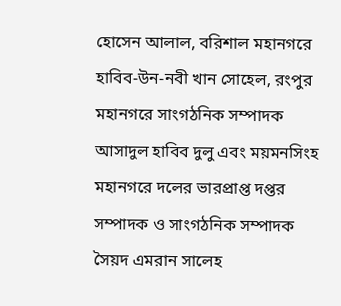হোসেন আলাল, বরিশাল মহানগরে হাবিব-উন-নবী খান সোহেল, রংপুর মহানগরে সাংগঠনিক সম্পাদক আসাদুল হাবিব দুলু এবং ময়মনসিংহ মহানগরে দলের ভারপ্রাপ্ত দপ্তর সম্পাদক ও সাংগঠনিক সম্পাদক সৈয়দ এমরান সালেহ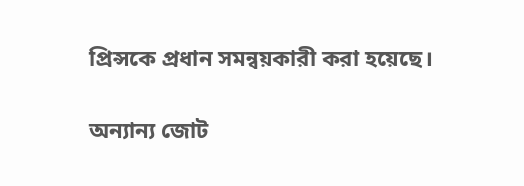প্রিন্সকে প্রধান সমন্বয়কারী করা হয়েছে।

অন্যান্য জোট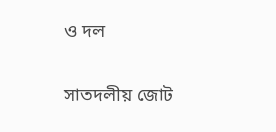ও দল

সাতদলীয় জোট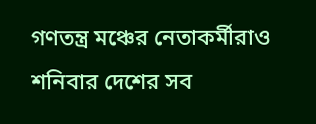গণতন্ত্র মঞ্চের নেতাকর্মীরাও শনিবার দেশের সব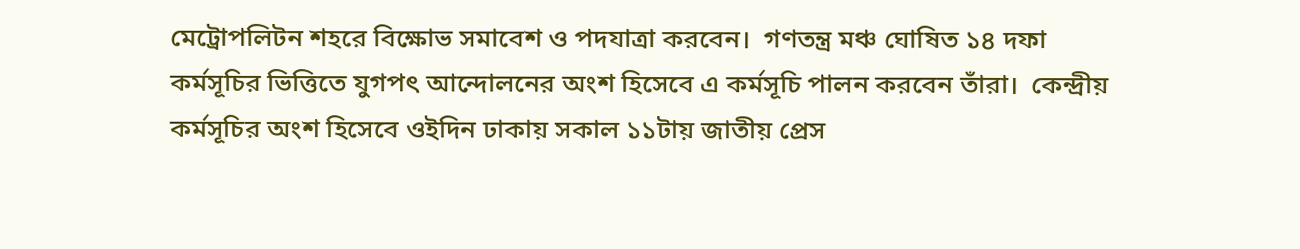মেট্রোপলিটন শহরে বিক্ষোভ সমাবেশ ও পদযাত্রা করবেন।  গণতন্ত্র মঞ্চ ঘোষিত ১৪ দফা কর্মসূচির ভিত্তিতে যুগপৎ আন্দোলনের অংশ হিসেবে এ কর্মসূচি পালন করবেন তাঁরা।  কেন্দ্রীয় কর্মসূচির অংশ হিসেবে ওইদিন ঢাকায় সকাল ১১টায় জাতীয় প্রেস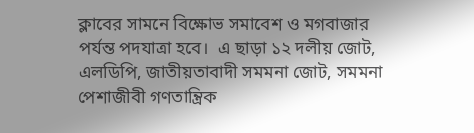ক্লাবের সামনে বিক্ষোভ সমাবেশ ও মগবাজার পর্যন্ত পদযাত্রা হবে।  এ ছাড়া ১২ দলীয় জোট, এলডিপি, জাতীয়তাবাদী সমমনা জোট, সমমনা পেশাজীবী গণতান্ত্রিক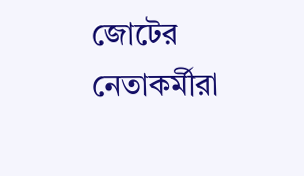জোটের নেতাকর্মীরা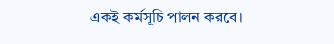একই কর্মসূচি পালন করবে।